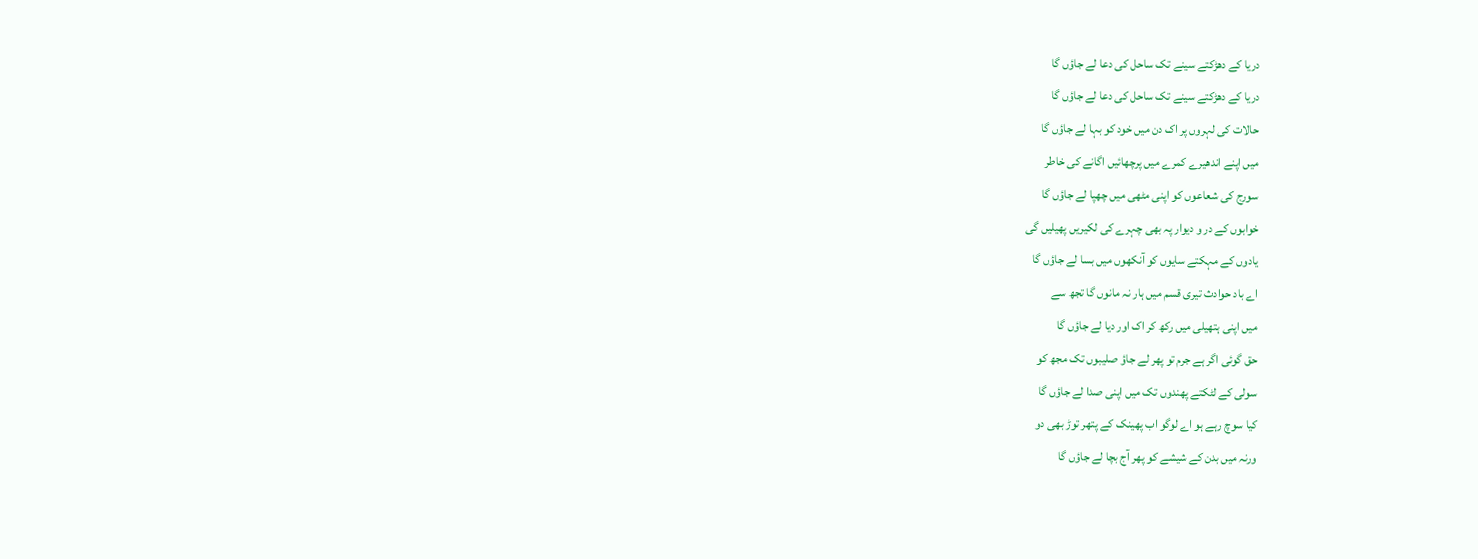دریا کے دھڑکتے سینے تک ساحل کی دعا لے جاؤں گا
دریا کے دھڑکتے سینے تک ساحل کی دعا لے جاؤں گا
حالات کی لہروں پر اک دن میں خود کو بہا لے جاؤں گا
میں اپنے اندھیرے کمرے میں پرچھائیں اگانے کی خاطر
سورج کی شعاعوں کو اپنی مٹھی میں چھپا لے جاؤں گا
خوابوں کے در و دیوار پہ بھی چہرے کی لکیریں پھیلیں گی
یادوں کے مہکتے سایوں کو آنکھوں میں بسا لے جاؤں گا
اے باد حوادث تیری قسم میں ہار نہ مانوں گا تجھ سے
میں اپنی ہتھیلی میں رکھ کر اک اور دیا لے جاؤں گا
حق گوئی اگر ہے جرم تو پھر لے جاؤ صلیبوں تک مجھ کو
سولی کے لٹکتے پھندوں تک میں اپنی صدا لے جاؤں گا
کیا سوچ رہے ہو اے لوگو اب پھینک کے پتھر توڑ بھی دو
ورنہ میں بدن کے شیشے کو پھر آج بچا لے جاؤں گا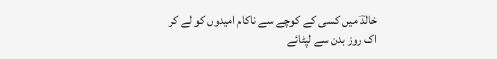خالدؔ میں کسی کے کوچے سے ناکام امیدوں کو لے کر
اک روز بدن سے لپٹائے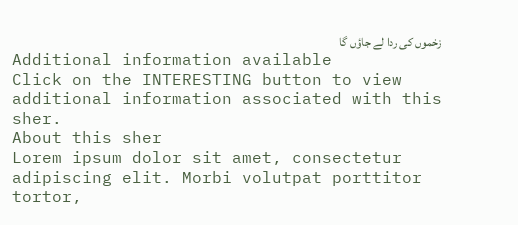زخموں کی ردا لے جاؤں گا
Additional information available
Click on the INTERESTING button to view additional information associated with this sher.
About this sher
Lorem ipsum dolor sit amet, consectetur adipiscing elit. Morbi volutpat porttitor tortor,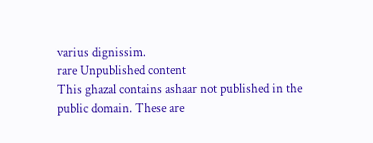varius dignissim.
rare Unpublished content
This ghazal contains ashaar not published in the public domain. These are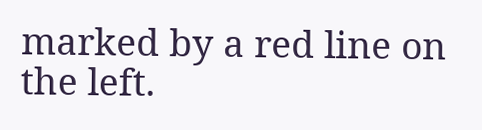marked by a red line on the left.